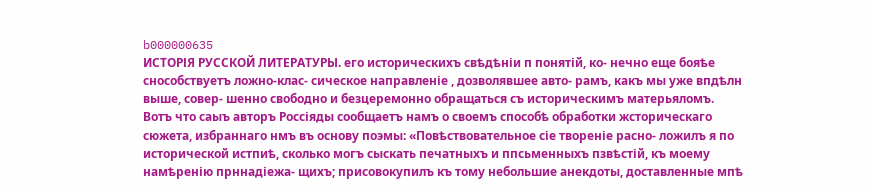b000000635
ИСТОРІЯ РУССКОЙ ЛИТЕРАТУРЫ. его историческихъ свѣдѣніи п понятій, ко- нечно еще бояѣе снособствуетъ ложно-клас- сическое направленіе , дозволявшее авто- рамъ, какъ мы уже впдѣлн выше, совер- шенно свободно и безцеремонно обращаться съ историческимъ матерьяломъ. Вотъ что саыъ авторъ Россіяды сообщаетъ намъ о своемъ способѣ обработки жсторическаго сюжета, избраннаго нмъ въ основу поэмы: «Повѣствовательное сіе твореніе расно- ложилъ я по исторической истпиѣ, сколько могъ сыскать печатныхъ и ппсьменныхъ пзвѣстій, къ моему намѣренію прннадіежа- щихъ; присовокупилъ къ тому небольшие анекдоты, доставленные мпѣ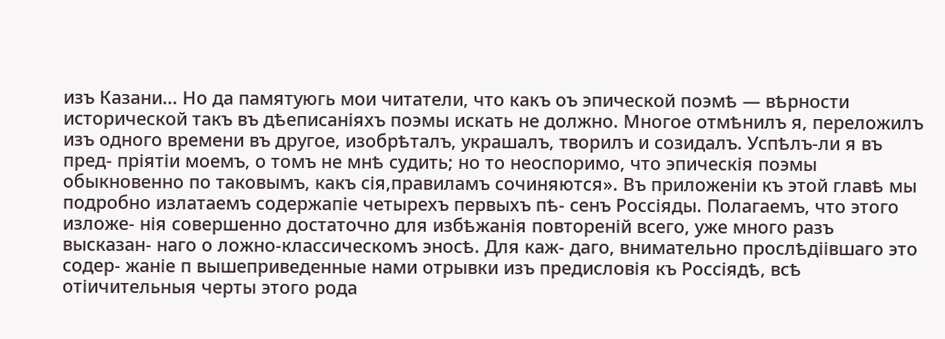изъ Казани... Но да памятуюгь мои читатели, что какъ оъ эпической поэмѣ — вѣрности исторической такъ въ дѣеписаніяхъ поэмы искать не должно. Многое отмѣнилъ я, переложилъ изъ одного времени въ другое, изобрѣталъ, украшалъ, творилъ и созидалъ. Успѣлъ-ли я въ пред- пріятіи моемъ, о томъ не мнѣ судить; но то неоспоримо, что эпическія поэмы обыкновенно по таковымъ, какъ сія,правиламъ сочиняются». Въ приложеніи къ этой главѣ мы подробно излатаемъ содержапіе четырехъ первыхъ пѣ- сенъ Россіяды. Полагаемъ, что этого изложе- нія совершенно достаточно для избѣжанія повтореній всего, уже много разъ высказан- наго о ложно-классическомъ эносѣ. Для каж- даго, внимательно прослѣдіівшаго это содер- жаніе п вышеприведенные нами отрывки изъ предисловія къ Россіядѣ, всѣ отіичительныя черты этого рода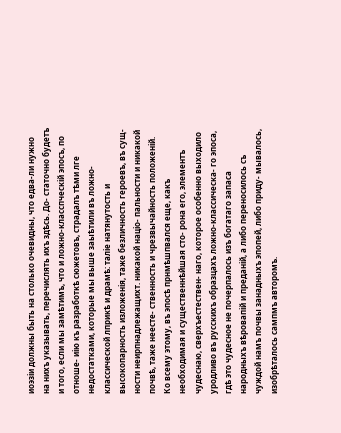иоэзіи должны быть на столько очевидны, что едва-ли нужно на нихъ указывать, перечислять ихъ здѣсь. До- статочно будетъ и того, если мы замѣтимъ, что и ложно-класспческій эпосъ, по отноше- иію къ разработкѣ сюжетовъ, страдалъ тѣми лге недостатками, которые мы выше заыѣтили въ ложно-классической лприкѣ и драмѣ: таліе натянутость и высокопарность изложенія, таже безличность героевъ, въ сущ- ности неирпнадлежащихт. никакой націо- пальности и никакой почвѣ, таже неесте- ственность и чрезвычайность положеній. Ко всему этому, въ эпосѣ прнмѣшпвался еще, какъ необходимая и существеннѣйшая сто- рона его, элементъ чудеснаю, сверхъестествен- наго, которое особенно выходило уродливо въ русскихъ образцахъ ложно-классическа- го эпоса, гдѣ это чудесное не почерпалось изъ богатаго запаса народныхъ вѣровапій и преданій, а либо переносилось съ чуждой намъ почвы занадныхъ эпопей, либо приду- мывалось, изобрѣталось сампмъ авторомъ.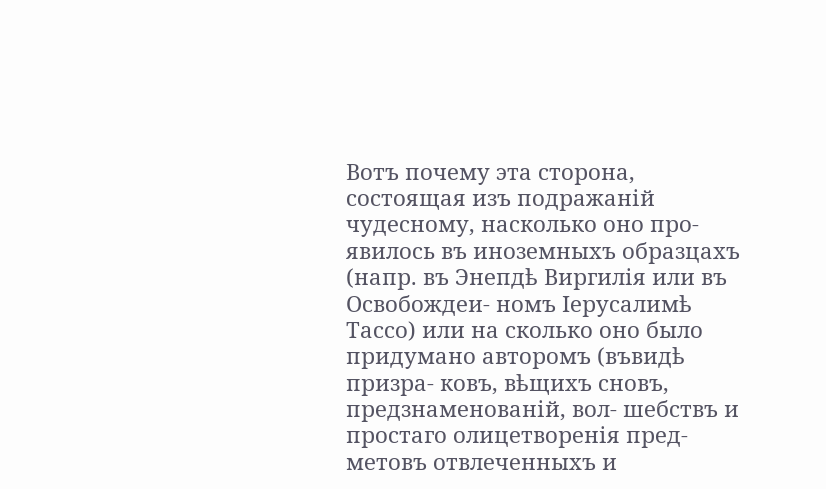Вотъ почему эта сторона, состоящая изъ подражаній чудесному, насколько оно про- явилось въ иноземныхъ образцахъ (напр. въ Энепдѣ Виргилія или въ Освобождеи- номъ Іерусалимѣ Тассо) или на сколько оно было придумано авторомъ (въвидѣ призра- ковъ, вѣщихъ сновъ, предзнаменованій, вол- шебствъ и простаго олицетворенія пред- метовъ отвлеченныхъ и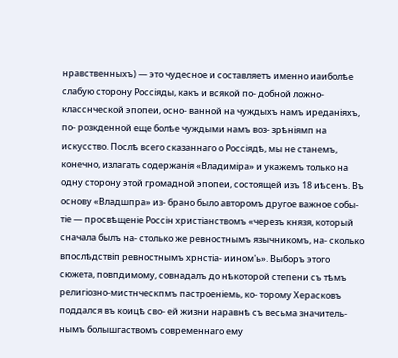нравственныхъ) — это чудесное и составляетъ именно иаиболѣе слабую сторону Россіяды, какъ и всякой по- добной ложно-класснческой эпопеи, осно- ванной на чуждыхъ намъ иреданіяхъ, по- розкденной еще болѣе чуждыми намъ воз- зрѣніямп на искусство. Послѣ всего сказаннаго о Россіядѣ, мы не станемъ, конечно, излагать содержанія «Владиміра» и укажемъ только на одну сторону этой громадной эпопеи, состоящей изъ 18 иѣсенъ. Въ основу «Владшпра» из- брано было авторомъ другое важное собы- тіе — просвѣщеніе Россін христіанствомъ «черезъ князя, который сначала былъ на- столько же ревностнымъ язычникомъ, на- сколько впослѣдствіп ревностнымъ хрнстіа- иином'ь». Выборъ этого сюжета, повпдимому, совнадалъ до нѣкоторой степени съ тѣмъ религіозно-мистнческпмъ пастроеніемь, ко- торому Херасковъ поддался въ коицѣ сво- ей жизни наравнѣ съ весьма значитель- нымъ болышгаствомъ современнаго ему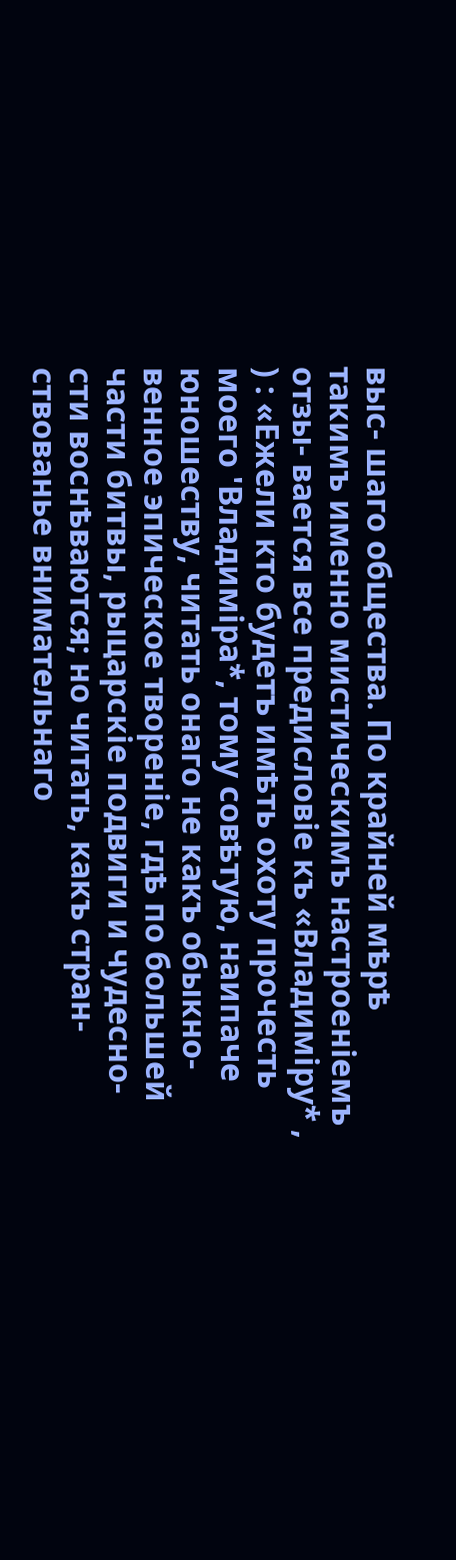выс- шаго общества. По крайней мѣрѣ такимъ именно мистическимъ настроеніемъ отзы- вается все предисловіе къ «Владиміру* , ) : «Ежели кто будетъ имѣть охоту прочесть моего 'Владиміра*, тому совѣтую, наипаче юношеству, читать онаго не какъ обыкно- венное эпическое твореніе, гдѣ по большей части битвы, рыцарскіе подвиги и чудесно- сти воснѣваются; но читать, какъ стран- ствованье внимательнаго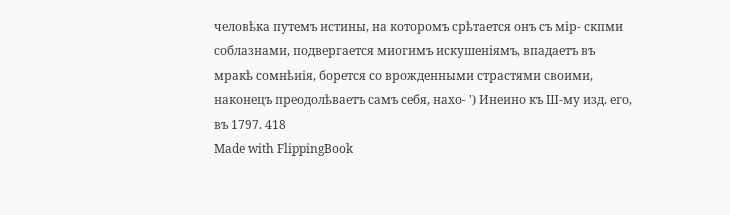человѣка путемъ истины, на которомъ срѣтается онъ съ мір- скпми соблазнами, подвергается миогимъ искушеніямъ, впадаетъ въ мракѣ сомнѣиія, борется со врожденными страстями своими, наконецъ преодолѣваетъ самъ себя, нахо- ') Инеино къ Ш-му изд. его, въ 1797. 418
Made with FlippingBook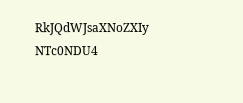RkJQdWJsaXNoZXIy NTc0NDU4